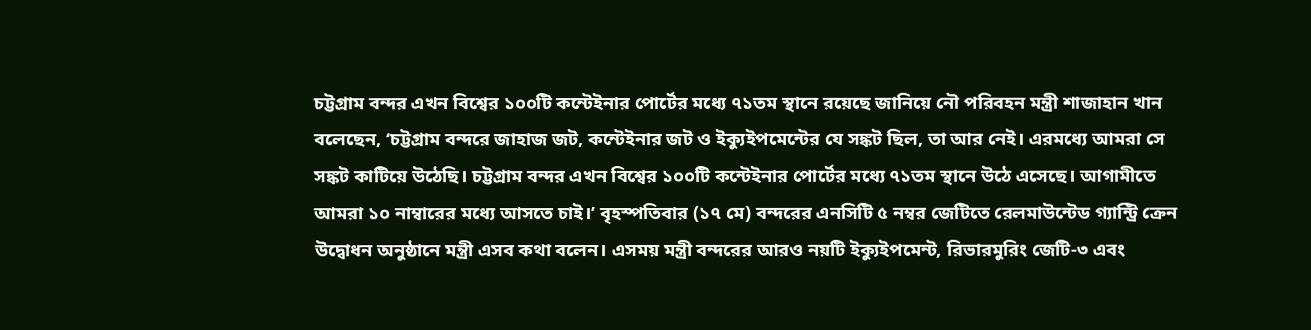চট্টগ্রাম বন্দর এখন বিশ্বের ১০০টি কন্টেইনার পোর্টের মধ্যে ৭১তম স্থানে রয়েছে জানিয়ে নৌ পরিবহন মন্ত্রী শাজাহান খান বলেছেন, ‘চট্টগ্রাম বন্দরে জাহাজ জট, কন্টেইনার জট ও ইক্যুইপমেন্টের যে সঙ্কট ছিল, তা আর নেই। এরমধ্যে আমরা সে সঙ্কট কাটিয়ে উঠেছি। চট্টগ্রাম বন্দর এখন বিশ্বের ১০০টি কন্টেইনার পোর্টের মধ্যে ৭১তম স্থানে উঠে এসেছে। আগামীতে আমরা ১০ নাম্বারের মধ্যে আসতে চাই।’ বৃহস্পতিবার (১৭ মে) বন্দরের এনসিটি ৫ নম্বর জেটিতে রেলমাউন্টেড গ্যান্ট্রি ক্রেন উদ্বোধন অনুষ্ঠানে মন্ত্রী এসব কথা বলেন। এসময় মন্ত্রী বন্দরের আরও নয়টি ইক্যুইপমেন্ট, রিভারমুরিং জেটি-৩ এবং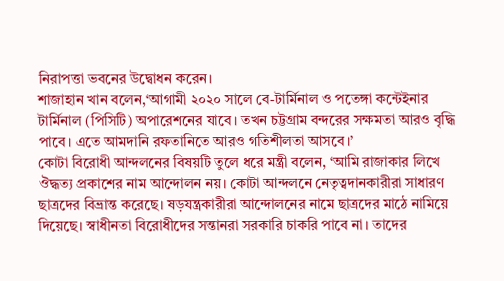নিরাপত্তা ভবনের উদ্বোধন করেন।
শাজাহান খান বলেন,‘আগামী ২০২০ সালে বে-টার্মিনাল ও পতেঙ্গা কন্টেইনার টার্মিনাল (পিসিটি) অপারেশনের যাবে। তখন চট্টগ্রাম বন্দরের সক্ষমতা আরও বৃদ্ধি পাবে। এতে আমদানি রফতানিতে আরও গতিশীলতা আসবে।’
কোটা বিরোধী আন্দলনের বিষয়টি তুলে ধরে মন্ত্রী বলেন, ‘আমি রাজাকার লিখে ঔদ্ধত্য প্রকাশের নাম আন্দোলন নয়। কোটা আন্দলনে নেতৃত্বদানকারীরা সাধারণ ছাত্রদের বিভ্রান্ত করেছে। ষড়যন্ত্রকারীরা আন্দোলনের নামে ছাত্রদের মাঠে নামিয়ে দিয়েছে। স্বাধীনতা বিরোধীদের সন্তানরা সরকারি চাকরি পাবে না। তাদের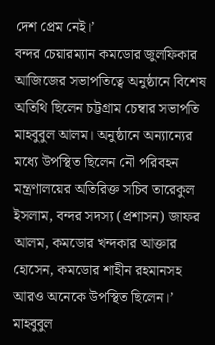দেশ প্রেম নেই।’
বন্দর চেয়ারম্যান কমডোর জুলফিকার আজিজের সভাপতিত্বে অনুষ্ঠানে বিশেষ অতিথি ছিলেন চট্টগ্রাম চেম্বার সভাপতি মাহবুবুল আলম। অনুষ্ঠানে অন্যান্যের মধ্যে উপস্থিত ছিলেন নৌ পরিবহন মন্ত্রণালয়ের অতিরিক্ত সচিব তারেকুল ইসলাম, বন্দর সদস্য (প্রশাসন) জাফর আলম, কমডোর খন্দকার আক্তার হোসেন, কমডোর শাহীন রহমানসহ আরও অনেকে উপস্থিত ছিলেন।’
মাহবুবুল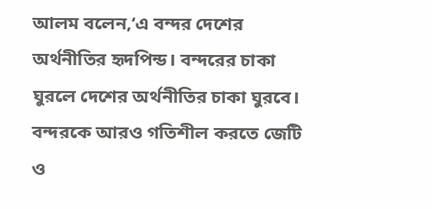আলম বলেন,‘এ বন্দর দেশের অর্থনীতির হৃদপিন্ড। বন্দরের চাকা ঘুরলে দেশের অর্থনীতির চাকা ঘুরবে। বন্দরকে আরও গতিশীল করতে জেটি ও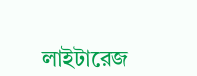লাইটারেজ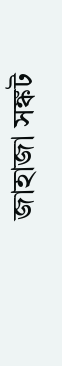জাহাজা সঙ্কট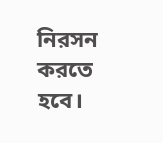নিরসন করতে হবে।